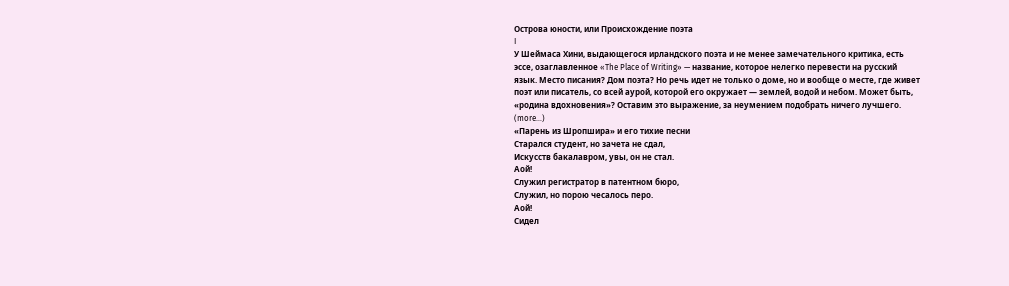Острова юности, или Происхождение поэта
I
У Шеймаса Хини, выдающегося ирландского поэта и не менее замечательного критика, есть эссе, озаглавленное «The Place of Writing» — название, которое нелегко перевести на русский язык. Место писания? Дом поэта? Но речь идет не только о доме, но и вообще о месте, где живет поэт или писатель, со всей аурой, которой его окружает — землей, водой и небом. Может быть, «родина вдохновения»? Оставим это выражение, за неумением подобрать ничего лучшего. (more…)
«Парень из Шропшира» и его тихие песни
Старался студент, но зачета не сдал,
Искусств бакалавром, увы, он не стал.
Аой!
Служил регистратор в патентном бюро,
Служил, но порою чесалось перо.
Аой!
Сидел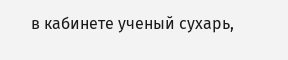в кабинете ученый сухарь,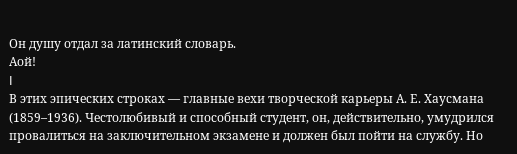Он душу отдал за латинский словарь.
Аой!
I
В этих эпических строках — главные вехи творческой карьеры А. Е. Хаусмана (1859–1936). Честолюбивый и способный студент, он, действительно, умудрился провалиться на заключительном экзамене и должен был пойти на службу. Но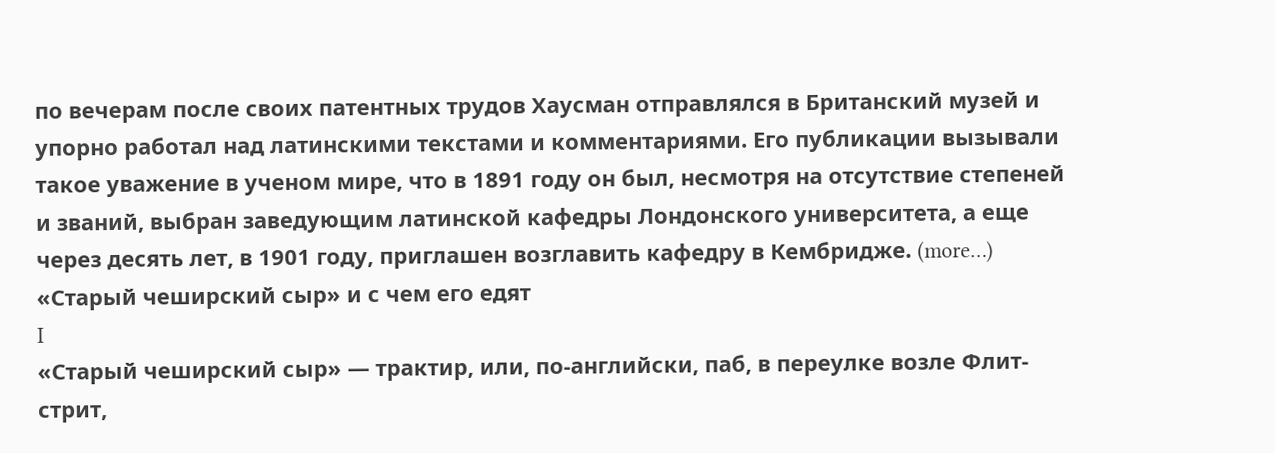по вечерам после своих патентных трудов Хаусман отправлялся в Британский музей и упорно работал над латинскими текстами и комментариями. Его публикации вызывали такое уважение в ученом мире, что в 1891 году он был, несмотря на отсутствие степеней и званий, выбран заведующим латинской кафедры Лондонского университета, а еще через десять лет, в 1901 году, приглашен возглавить кафедру в Кембридже. (more…)
«Старый чеширский сыр» и с чем его едят
I
«Старый чеширский сыр» — трактир, или, по-английски, паб, в переулке возле Флит-стрит,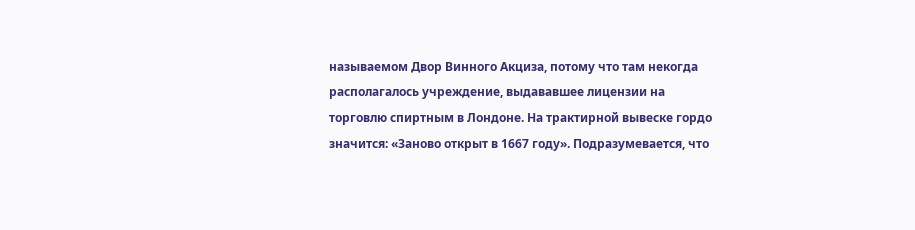называемом Двор Винного Акциза, потому что там некогда располагалось учреждение, выдававшее лицензии на торговлю спиртным в Лондоне. На трактирной вывеске гордо значится: «Заново открыт в 1667 году». Подразумевается, что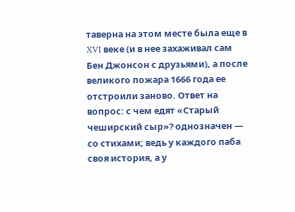таверна на этом месте была еще в XVI веке (и в нее захаживал сам Бен Джонсон с друзьями), а после великого пожара 1666 года ее отстроили заново. Ответ на вопрос: с чем едят «Старый чеширский сыр»? однозначен — со стихами; ведь у каждого паба своя история, а у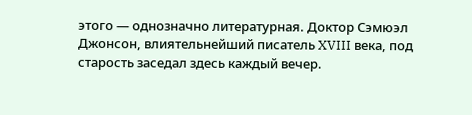этого — однозначно литературная. Доктор Сэмюэл Джонсон, влиятельнейший писатель XVIII века, под старость заседал здесь каждый вечер.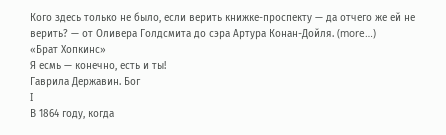Кого здесь только не было, если верить книжке-проспекту — да отчего же ей не верить? — от Оливера Голдсмита до сэра Артура Конан-Дойля. (more…)
«Брат Хопкинс»
Я есмь — конечно, есть и ты!
Гаврила Державин. Бог
I
В 1864 году, когда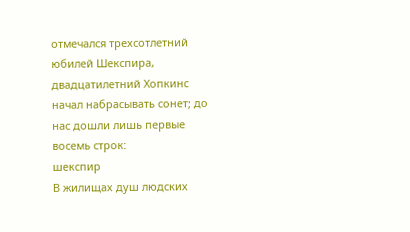отмечался трехсотлетний юбилей Шекспира, двадцатилетний Хопкинс начал набрасывать сонет; до нас дошли лишь первые восемь строк:
шекспир
В жилищах душ людских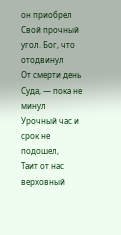он приобрел
Свой прочный угол. Бог, что отодвинул
От смерти день Суда, — пока не минул
Урочный час и срок не подошел,
Таит от нас верховный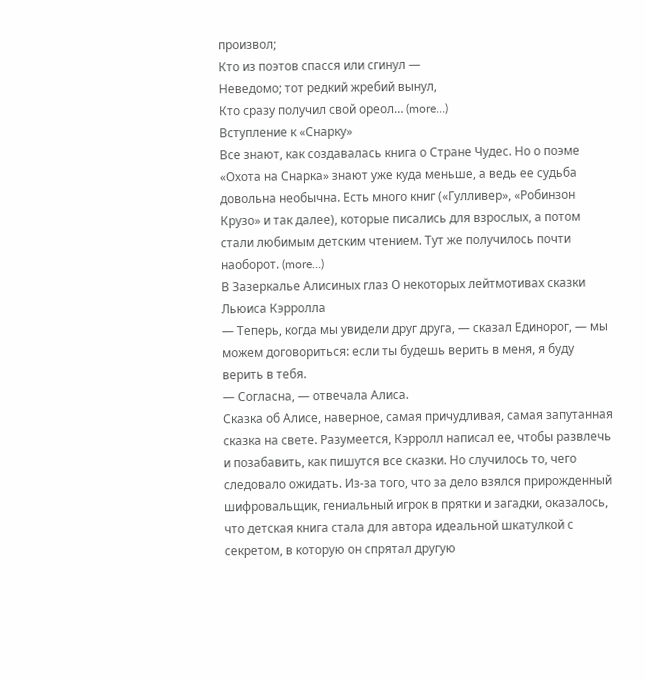произвол;
Кто из поэтов спасся или сгинул —
Неведомо; тот редкий жребий вынул,
Кто сразу получил свой ореол… (more…)
Вступление к «Снарку»
Все знают, как создавалась книга о Стране Чудес. Но о поэме «Охота на Снарка» знают уже куда меньше, а ведь ее судьба довольна необычна. Есть много книг («Гулливер», «Робинзон Крузо» и так далее), которые писались для взрослых, а потом стали любимым детским чтением. Тут же получилось почти наоборот. (more…)
В Зазеркалье Алисиных глаз О некоторых лейтмотивах сказки Льюиса Кэрролла
— Теперь, когда мы увидели друг друга, — сказал Единорог, — мы можем договориться: если ты будешь верить в меня, я буду верить в тебя.
— Согласна, — отвечала Алиса.
Сказка об Алисе, наверное, самая причудливая, самая запутанная сказка на свете. Разумеется, Кэрролл написал ее, чтобы развлечь и позабавить, как пишутся все сказки. Но случилось то, чего следовало ожидать. Из-за того, что за дело взялся прирожденный шифровальщик, гениальный игрок в прятки и загадки, оказалось, что детская книга стала для автора идеальной шкатулкой с секретом, в которую он спрятал другую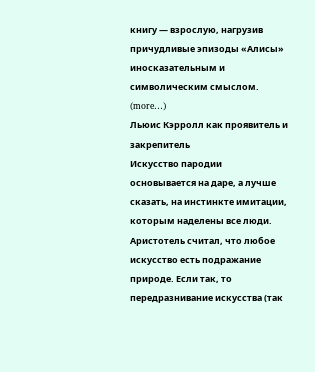книгу — взрослую, нагрузив причудливые эпизоды «Алисы» иносказательным и символическим смыслом. (more…)
Льюис Кэрролл как проявитель и закрепитель
Искусство пародии основывается на даре, а лучше сказать, на инстинкте имитации, которым наделены все люди. Аристотель считал, что любое искусство есть подражание природе. Если так, то передразнивание искусства (так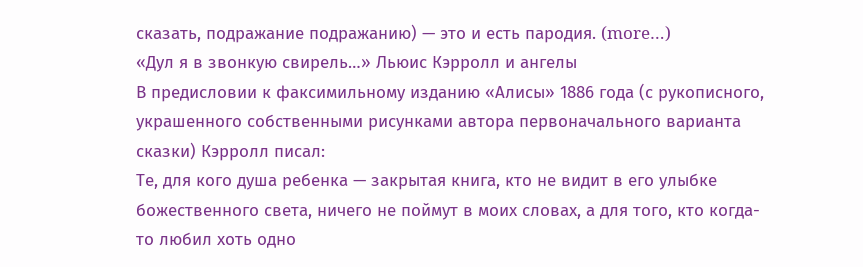сказать, подражание подражанию) — это и есть пародия. (more…)
«Дул я в звонкую свирель…» Льюис Кэрролл и ангелы
В предисловии к факсимильному изданию «Алисы» 1886 года (с рукописного, украшенного собственными рисунками автора первоначального варианта сказки) Кэрролл писал:
Те, для кого душа ребенка — закрытая книга, кто не видит в его улыбке божественного света, ничего не поймут в моих словах, а для того, кто когда-то любил хоть одно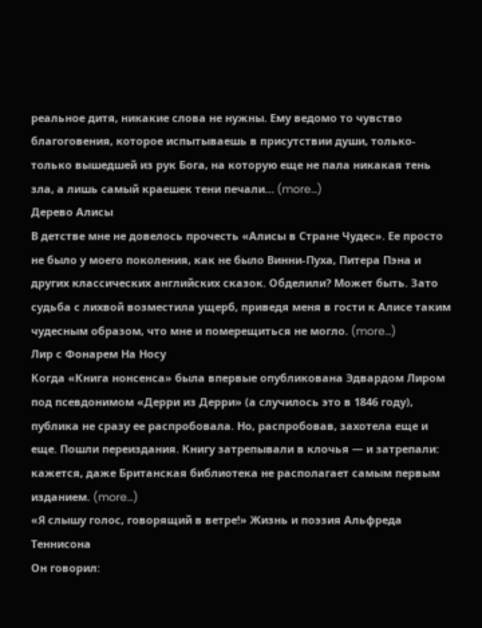реальное дитя, никакие слова не нужны. Ему ведомо то чувство благоговения, которое испытываешь в присутствии души, только-только вышедшей из рук Бога, на которую еще не пала никакая тень зла, а лишь самый краешек тени печали… (more…)
Дерево Алисы
В детстве мне не довелось прочесть «Алисы в Стране Чудес». Ее просто не было у моего поколения, как не было Винни-Пуха, Питера Пэна и других классических английских сказок. Обделили? Может быть. Зато судьба с лихвой возместила ущерб, приведя меня в гости к Алисе таким чудесным образом, что мне и померещиться не могло. (more…)
Лир с Фонарем На Носу
Когда «Книга нонсенса» была впервые опубликована Эдвардом Лиром под псевдонимом «Дерри из Дерри» (а случилось это в 1846 году), публика не сразу ее распробовала. Но, распробовав, захотела еще и еще. Пошли переиздания. Книгу затрепывали в клочья — и затрепали: кажется, даже Британская библиотека не располагает самым первым изданием. (more…)
«Я слышу голос, говорящий в ветре!» Жизнь и поэзия Альфреда Теннисона
Он говорил: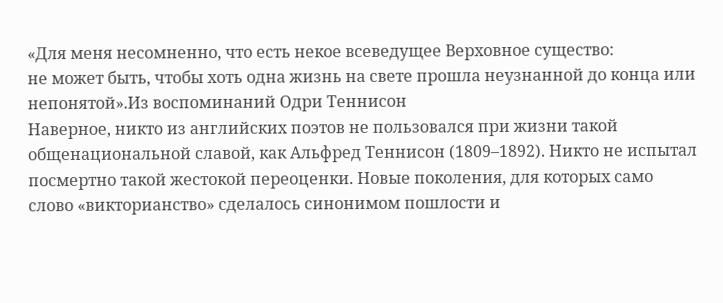«Для меня несомненно, что есть некое всеведущее Верховное существо:
не может быть, чтобы хоть одна жизнь на свете прошла неузнанной до конца или непонятой».Из воспоминаний Одри Теннисон
Наверное, никто из английских поэтов не пользовался при жизни такой общенациональной славой, как Альфред Теннисон (1809–1892). Никто не испытал посмертно такой жестокой переоценки. Новые поколения, для которых само слово «викторианство» сделалось синонимом пошлости и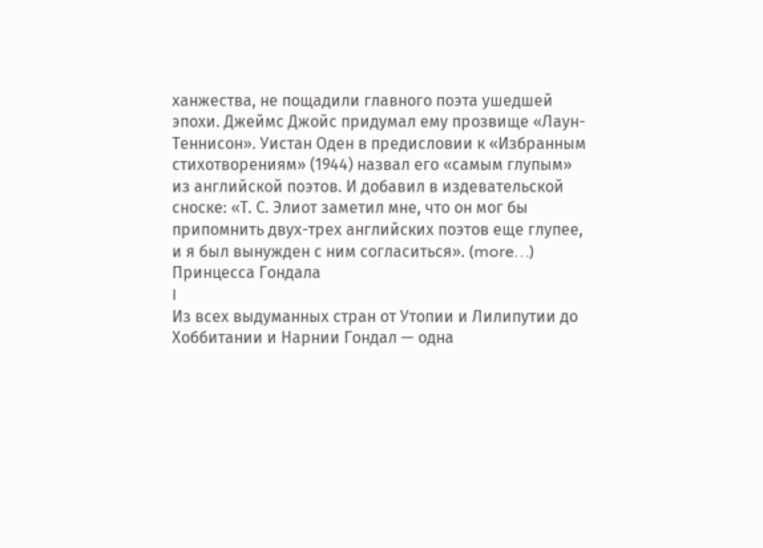ханжества, не пощадили главного поэта ушедшей эпохи. Джеймс Джойс придумал ему прозвище «Лаун-Теннисон». Уистан Оден в предисловии к «Избранным стихотворениям» (1944) назвал его «самым глупым» из английской поэтов. И добавил в издевательской сноске: «Т. С. Элиот заметил мне, что он мог бы припомнить двух-трех английских поэтов еще глупее, и я был вынужден с ним согласиться». (more…)
Принцесса Гондала
I
Из всех выдуманных стран от Утопии и Лилипутии до Хоббитании и Нарнии Гондал — одна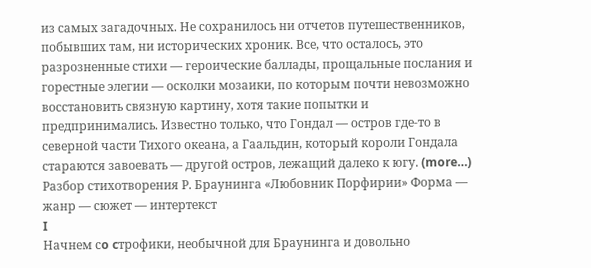из самых загадочных. Не сохранилось ни отчетов путешественников, побывших там, ни исторических хроник. Все, что осталось, это разрозненные стихи — героические баллады, прощальные послания и горестные элегии — осколки мозаики, по которым почти невозможно восстановить связную картину, хотя такие попытки и предпринимались. Известно только, что Гондал — остров где-то в северной части Тихого океана, а Гаальдин, который короли Гондала стараются завоевать — другой остров, лежащий далеко к югу. (more…)
Разбор стихотворения Р. Браунинга «Любовник Порфирии» Форма — жанр — сюжет — интертекст
I
Начнем сo cтрофики, необычной для Браунинга и довольно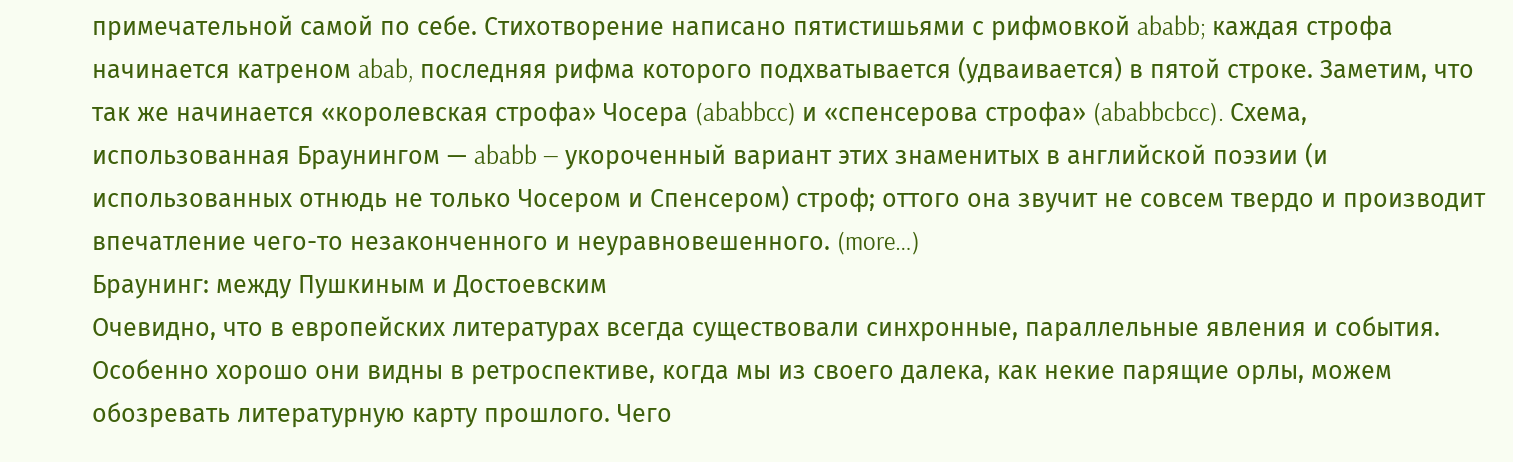примечательной самой по себе. Стихотворение написано пятистишьями с рифмовкой ababb; каждая строфа начинается катреном abab, последняя рифма которого подхватывается (удваивается) в пятой строке. Заметим, что так же начинается «королевская строфа» Чосера (ababbcc) и «спенсерова строфа» (ababbcbcc). Схема, использованная Браунингом — ababb — укороченный вариант этих знаменитых в английской поэзии (и использованных отнюдь не только Чосером и Спенсером) строф; оттого она звучит не совсем твердо и производит впечатление чего-то незаконченного и неуравновешенного. (more…)
Браунинг: между Пушкиным и Достоевским
Очевидно, что в европейских литературах всегда существовали синхронные, параллельные явления и события. Особенно хорошо они видны в ретроспективе, когда мы из своего далека, как некие парящие орлы, можем обозревать литературную карту прошлого. Чего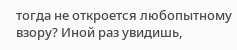тогда не откроется любопытному взору? Иной раз увидишь,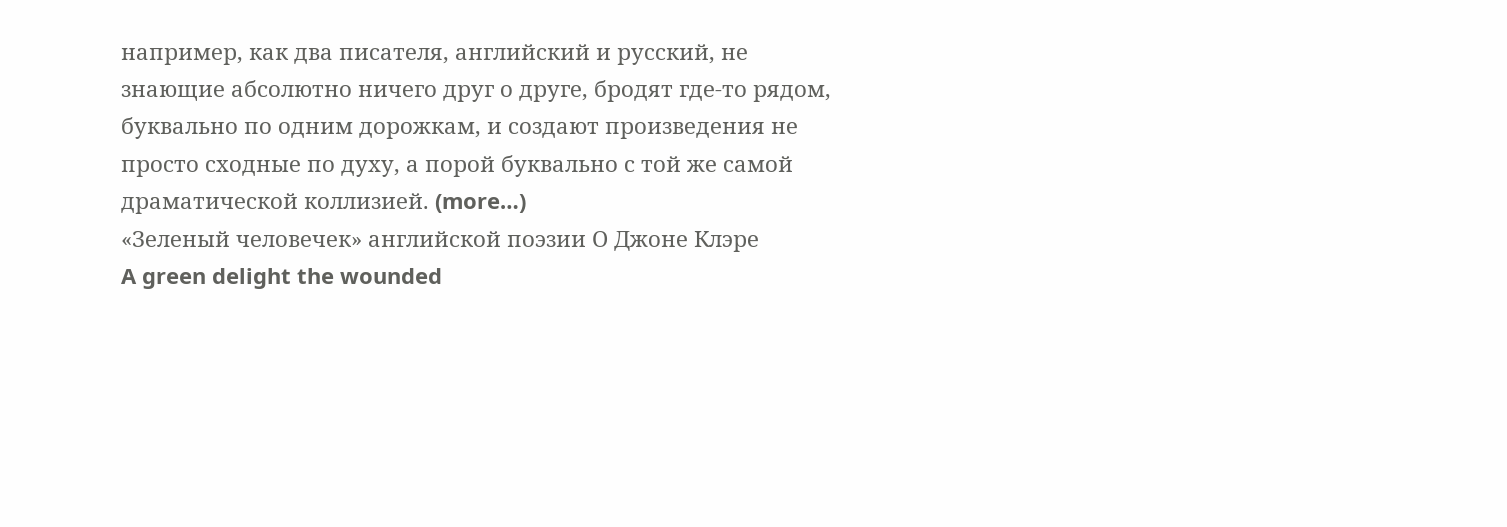например, как два писателя, английский и русский, не знающие абсолютно ничего друг о друге, бродят где-то рядом, буквально по одним дорожкам, и создают произведения не просто сходные по духу, а порой буквально с той же самой драматической коллизией. (more…)
«Зеленый человечек» английской поэзии О Джоне Клэре
A green delight the wounded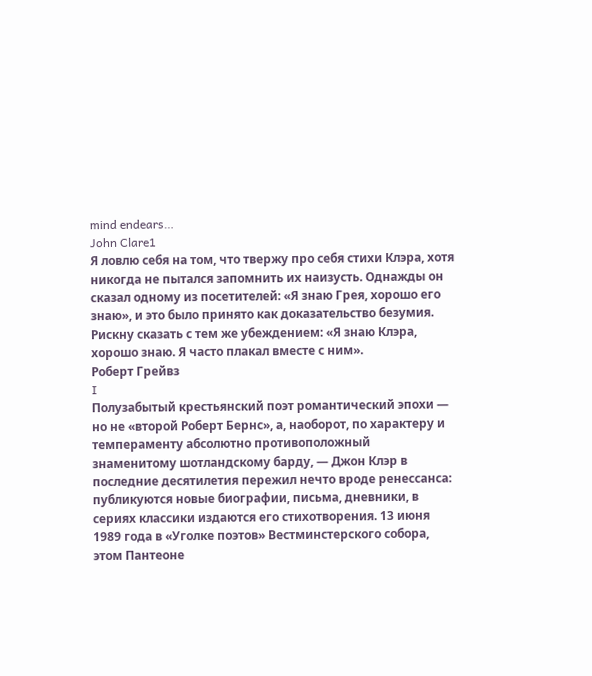mind endears…
John Clare1
Я ловлю себя на том, что твержу про себя стихи Клэра, хотя никогда не пытался запомнить их наизусть. Однажды он сказал одному из посетителей: «Я знаю Грея, хорошо его знаю», и это было принято как доказательство безумия. Рискну сказать с тем же убеждением: «Я знаю Клэра, хорошо знаю. Я часто плакал вместе с ним».
Роберт Грейвз
I
Полузабытый крестьянский поэт романтический эпохи — но не «второй Роберт Бернс», а, наоборот, по характеру и темпераменту абсолютно противоположный знаменитому шотландскому барду, — Джон Клэр в последние десятилетия пережил нечто вроде ренессанса: публикуются новые биографии, письма, дневники, в сериях классики издаются его стихотворения. 13 июня 1989 года в «Уголке поэтов» Вестминстерского собора, этом Пантеоне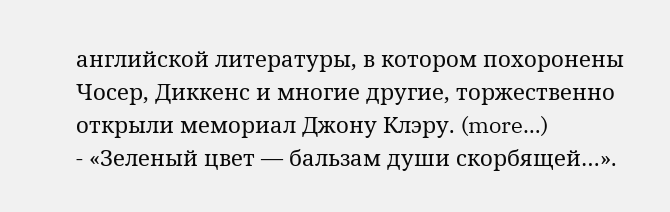английской литературы, в котором похоронены Чосер, Диккенс и многие другие, торжественно открыли мемориал Джону Клэру. (more…)
- «Зеленый цвет — бальзам души скорбящей…».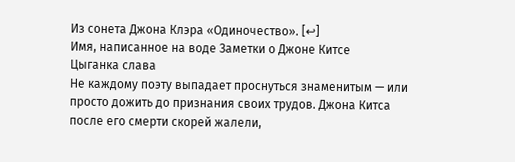Из сонета Джона Клэра «Одиночество». [↩]
Имя, написанное на воде Заметки о Джоне Китсе
Цыганка слава
Не каждому поэту выпадает проснуться знаменитым — или просто дожить до признания своих трудов. Джона Китса после его смерти скорей жалели,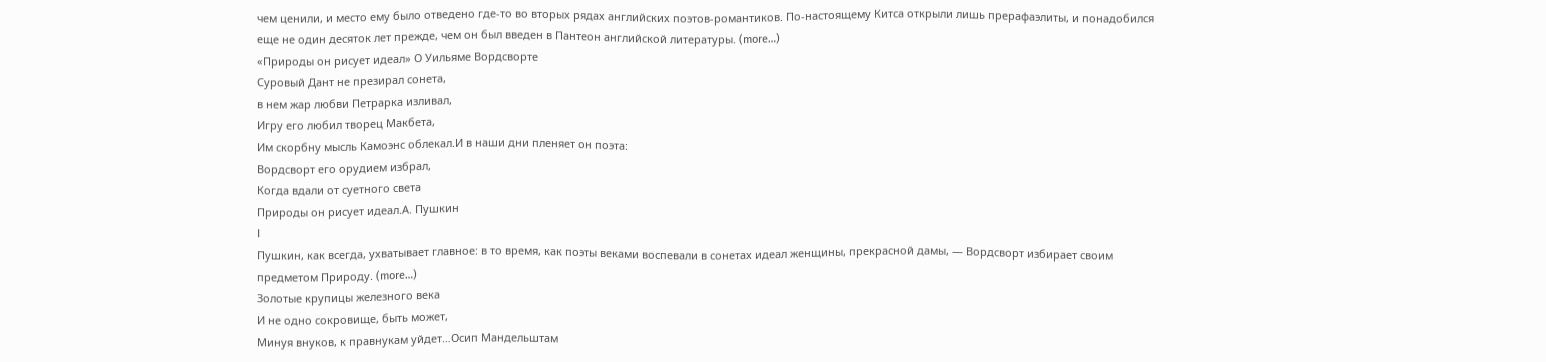чем ценили, и место ему было отведено где-то во вторых рядах английских поэтов-романтиков. По-настоящему Китса открыли лишь прерафаэлиты, и понадобился еще не один десяток лет прежде, чем он был введен в Пантеон английской литературы. (more…)
«Природы он рисует идеал» О Уильяме Вордсворте
Суровый Дант не презирал сонета,
в нем жар любви Петрарка изливал,
Игру его любил творец Макбета,
Им скорбну мысль Камоэнс облекал.И в наши дни пленяет он поэта:
Вордсворт его орудием избрал,
Когда вдали от суетного света
Природы он рисует идеал.А. Пушкин
I
Пушкин, как всегда, ухватывает главное: в то время, как поэты веками воспевали в сонетах идеал женщины, прекрасной дамы, — Вордсворт избирает своим предметом Природу. (more…)
Золотые крупицы железного века
И не одно сокровище, быть может,
Минуя внуков, к правнукам уйдет…Осип Мандельштам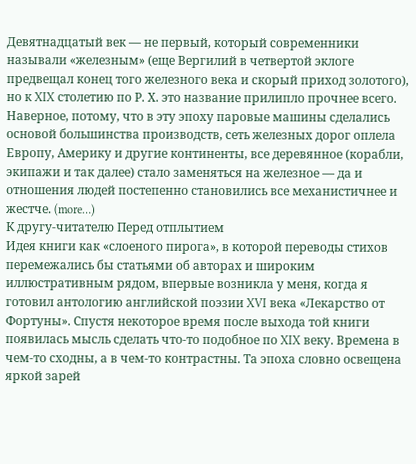Девятнадцатый век — не первый, который современники называли «железным» (еще Вергилий в четвертой эклоге предвещал конец того железного века и скорый приход золотого), но к XIX столетию по Р. Х. это название прилипло прочнее всего. Наверное, потому, что в эту эпоху паровые машины сделались основой большинства производств, сеть железных дорог оплела Европу, Америку и другие континенты, все деревянное (корабли, экипажи и так далее) стало заменяться на железное — да и отношения людей постепенно становились все механистичнее и жестче. (more…)
К другу-читателю Перед отплытием
Идея книги как «слоеного пирога», в которой переводы стихов перемежались бы статьями об авторах и широким иллюстративным рядом, впервые возникла у меня, когда я готовил антологию английской поэзии XVI века «Лекарство от Фортуны». Спустя некоторое время после выхода той книги появилась мысль сделать что-то подобное по XIX веку. Времена в чем-то сходны, а в чем-то контрастны. Та эпоха словно освещена яркой зарей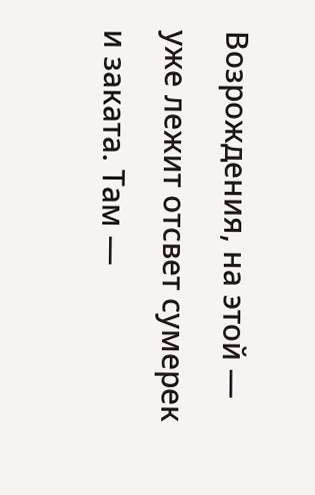Возрождения, на этой — уже лежит отсвет сумерек и заката. Там —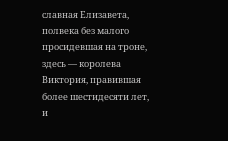славная Елизавета, полвека без малого просидевшая на троне, здесь — королева Виктория, правившая более шестидесяти лет, и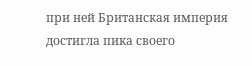при ней Британская империя достигла пика своего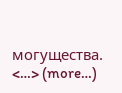могущества. <…> (more…)